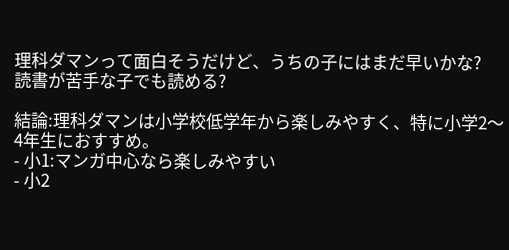理科ダマンって面白そうだけど、うちの子にはまだ早いかな?
読書が苦手な子でも読める?

結論:理科ダマンは小学校低学年から楽しみやすく、特に小学2〜4年生におすすめ。
- 小1:マンガ中心なら楽しみやすい
- 小2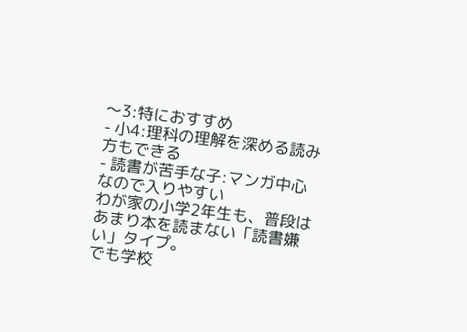〜3:特におすすめ
- 小4:理科の理解を深める読み方もできる
- 読書が苦手な子:マンガ中心なので入りやすい
わが家の小学2年生も、普段はあまり本を読まない「読書嫌い」タイプ。
でも学校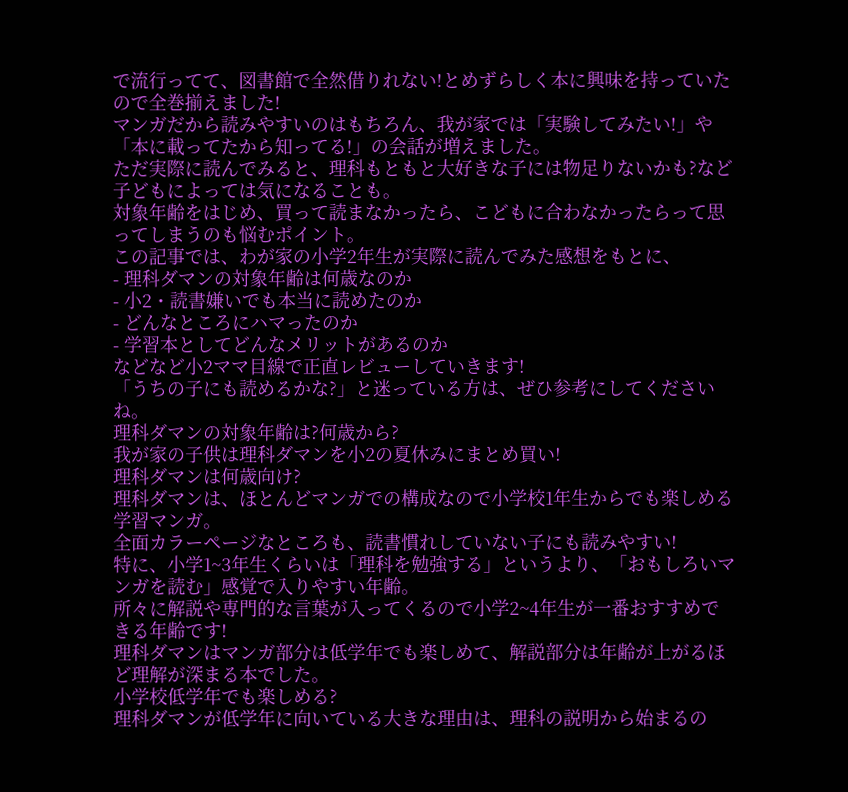で流行ってて、図書館で全然借りれない!とめずらしく本に興味を持っていたので全巻揃えました!
マンガだから読みやすいのはもちろん、我が家では「実験してみたい!」や「本に載ってたから知ってる!」の会話が増えました。
ただ実際に読んでみると、理科もともと大好きな子には物足りないかも?など子どもによっては気になることも。
対象年齢をはじめ、買って読まなかったら、こどもに合わなかったらって思ってしまうのも悩むポイント。
この記事では、わが家の小学2年生が実際に読んでみた感想をもとに、
- 理科ダマンの対象年齢は何歳なのか
- 小2・読書嫌いでも本当に読めたのか
- どんなところにハマったのか
- 学習本としてどんなメリットがあるのか
などなど小2ママ目線で正直レビューしていきます!
「うちの子にも読めるかな?」と迷っている方は、ぜひ参考にしてくださいね。
理科ダマンの対象年齢は?何歳から?
我が家の子供は理科ダマンを小2の夏休みにまとめ買い!
理科ダマンは何歳向け?
理科ダマンは、ほとんどマンガでの構成なので小学校1年生からでも楽しめる学習マンガ。
全面カラーページなところも、読書慣れしていない子にも読みやすい!
特に、小学1~3年生くらいは「理科を勉強する」というより、「おもしろいマンガを読む」感覚で入りやすい年齢。
所々に解説や専門的な言葉が入ってくるので小学2~4年生が一番おすすめできる年齢です!
理科ダマンはマンガ部分は低学年でも楽しめて、解説部分は年齢が上がるほど理解が深まる本でした。
小学校低学年でも楽しめる?
理科ダマンが低学年に向いている大きな理由は、理科の説明から始まるの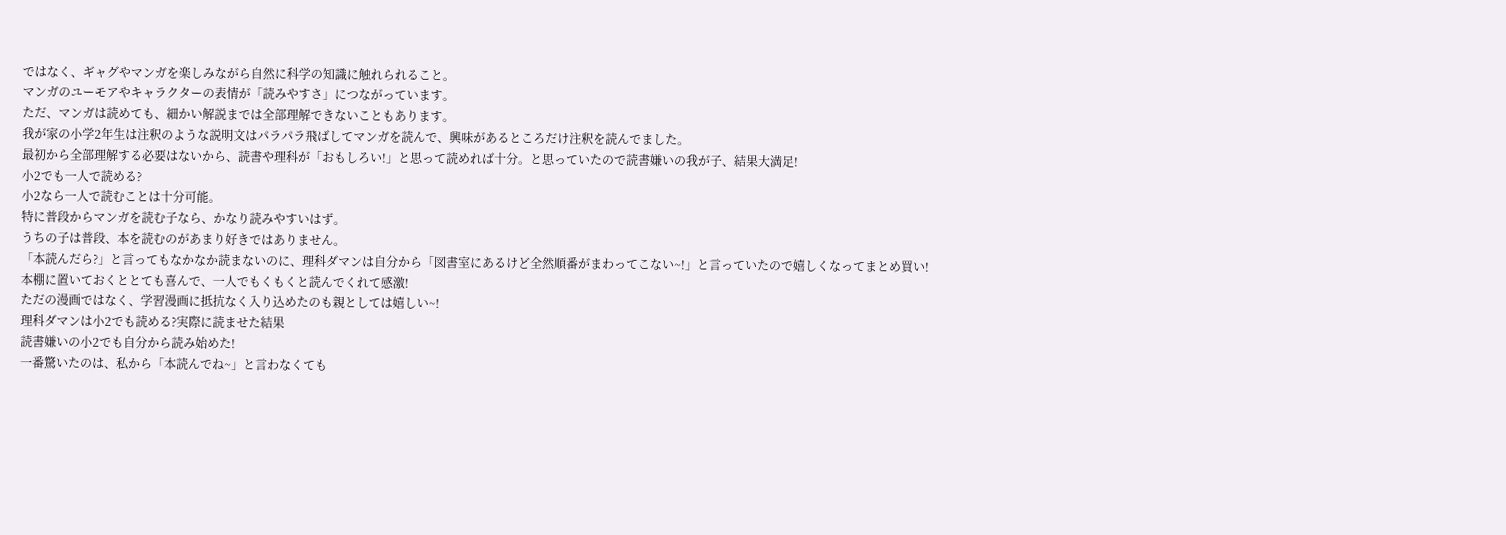ではなく、ギャグやマンガを楽しみながら自然に科学の知識に触れられること。
マンガのユーモアやキャラクターの表情が「読みやすさ」につながっています。
ただ、マンガは読めても、細かい解説までは全部理解できないこともあります。
我が家の小学2年生は注釈のような説明文はパラパラ飛ばしてマンガを読んで、興味があるところだけ注釈を読んでました。
最初から全部理解する必要はないから、読書や理科が「おもしろい!」と思って読めれば十分。と思っていたので読書嫌いの我が子、結果大満足!
小2でも一人で読める?
小2なら一人で読むことは十分可能。
特に普段からマンガを読む子なら、かなり読みやすいはず。
うちの子は普段、本を読むのがあまり好きではありません。
「本読んだら?」と言ってもなかなか読まないのに、理科ダマンは自分から「図書室にあるけど全然順番がまわってこない~!」と言っていたので嬉しくなってまとめ買い!
本棚に置いておくととても喜んで、一人でもくもくと読んでくれて感激!
ただの漫画ではなく、学習漫画に抵抗なく入り込めたのも親としては嬉しい~!
理科ダマンは小2でも読める?実際に読ませた結果
読書嫌いの小2でも自分から読み始めた!
一番驚いたのは、私から「本読んでね~」と言わなくても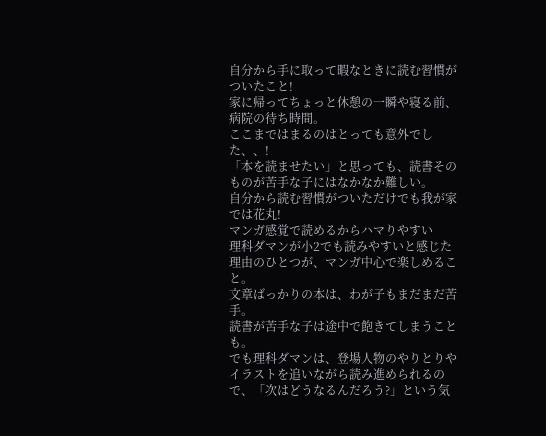自分から手に取って暇なときに読む習慣がついたこと!
家に帰ってちょっと休憩の一瞬や寝る前、病院の待ち時間。
ここまではまるのはとっても意外でした、、!
「本を読ませたい」と思っても、読書そのものが苦手な子にはなかなか難しい。
自分から読む習慣がついただけでも我が家では花丸!
マンガ感覚で読めるからハマりやすい
理科ダマンが小2でも読みやすいと感じた理由のひとつが、マンガ中心で楽しめること。
文章ばっかりの本は、わが子もまだまだ苦手。
読書が苦手な子は途中で飽きてしまうことも。
でも理科ダマンは、登場人物のやりとりやイラストを追いながら読み進められるので、「次はどうなるんだろう?」という気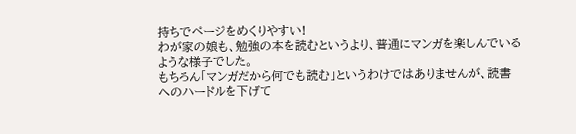持ちでページをめくりやすい!
わが家の娘も、勉強の本を読むというより、普通にマンガを楽しんでいるような様子でした。
もちろん「マンガだから何でも読む」というわけではありませんが、読書へのハードルを下げて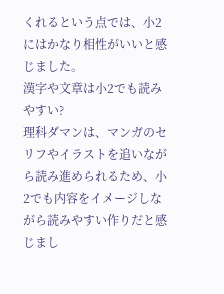くれるという点では、小2にはかなり相性がいいと感じました。
漢字や文章は小2でも読みやすい?
理科ダマンは、マンガのセリフやイラストを追いながら読み進められるため、小2でも内容をイメージしながら読みやすい作りだと感じまし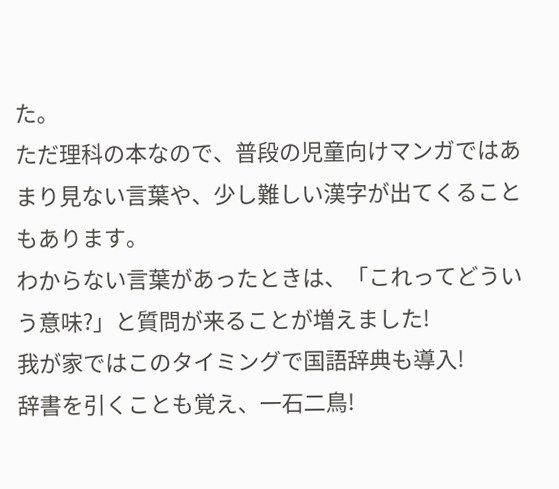た。
ただ理科の本なので、普段の児童向けマンガではあまり見ない言葉や、少し難しい漢字が出てくることもあります。
わからない言葉があったときは、「これってどういう意味?」と質問が来ることが増えました!
我が家ではこのタイミングで国語辞典も導入!
辞書を引くことも覚え、一石二鳥!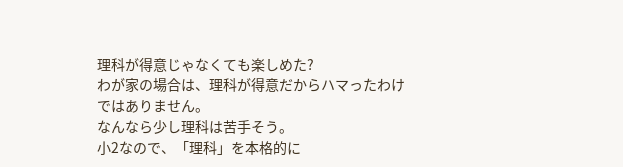理科が得意じゃなくても楽しめた?
わが家の場合は、理科が得意だからハマったわけではありません。
なんなら少し理科は苦手そう。
小2なので、「理科」を本格的に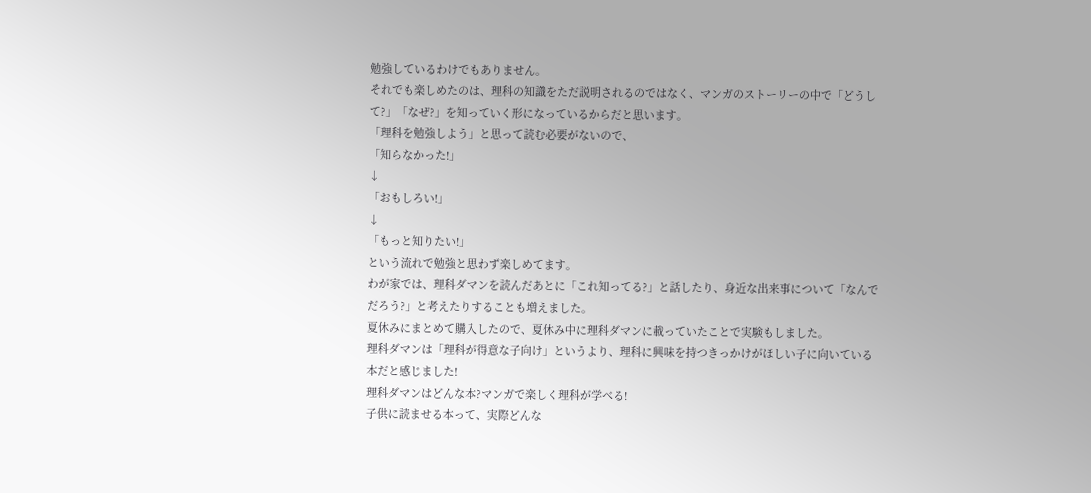勉強しているわけでもありません。
それでも楽しめたのは、理科の知識をただ説明されるのではなく、マンガのストーリーの中で「どうして?」「なぜ?」を知っていく形になっているからだと思います。
「理科を勉強しよう」と思って読む必要がないので、
「知らなかった!」
↓
「おもしろい!」
↓
「もっと知りたい!」
という流れで勉強と思わず楽しめてます。
わが家では、理科ダマンを読んだあとに「これ知ってる?」と話したり、身近な出来事について「なんでだろう?」と考えたりすることも増えました。
夏休みにまとめて購入したので、夏休み中に理科ダマンに載っていたことで実験もしました。
理科ダマンは「理科が得意な子向け」というより、理科に興味を持つきっかけがほしい子に向いている本だと感じました!
理科ダマンはどんな本?マンガで楽しく理科が学べる!
子供に読ませる本って、実際どんな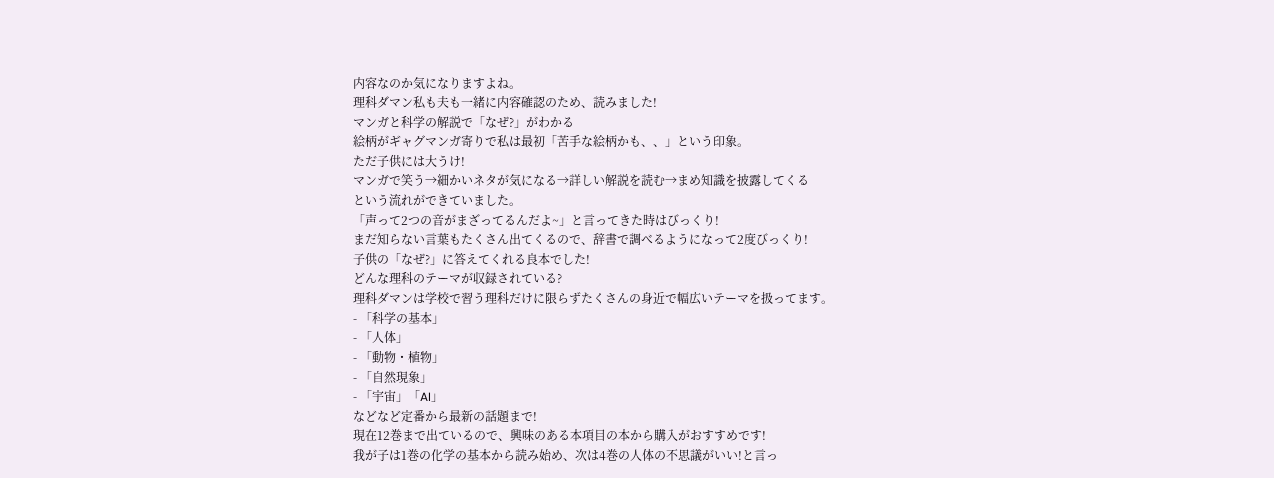内容なのか気になりますよね。
理科ダマン私も夫も一緒に内容確認のため、読みました!
マンガと科学の解説で「なぜ?」がわかる
絵柄がギャグマンガ寄りで私は最初「苦手な絵柄かも、、」という印象。
ただ子供には大うけ!
マンガで笑う→細かいネタが気になる→詳しい解説を読む→まめ知識を披露してくる
という流れができていました。
「声って2つの音がまざってるんだよ~」と言ってきた時はびっくり!
まだ知らない言葉もたくさん出てくるので、辞書で調べるようになって2度びっくり!
子供の「なぜ?」に答えてくれる良本でした!
どんな理科のテーマが収録されている?
理科ダマンは学校で習う理科だけに限らずたくさんの身近で幅広いテーマを扱ってます。
- 「科学の基本」
- 「人体」
- 「動物・植物」
- 「自然現象」
- 「宇宙」「AI」
などなど定番から最新の話題まで!
現在12巻まで出ているので、興味のある本項目の本から購入がおすすめです!
我が子は1巻の化学の基本から読み始め、次は4巻の人体の不思議がいい!と言っ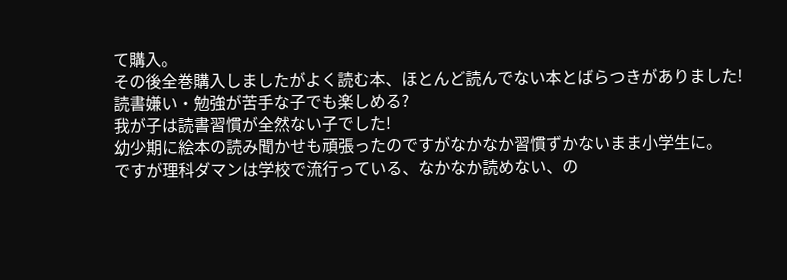て購入。
その後全巻購入しましたがよく読む本、ほとんど読んでない本とばらつきがありました!
読書嫌い・勉強が苦手な子でも楽しめる?
我が子は読書習慣が全然ない子でした!
幼少期に絵本の読み聞かせも頑張ったのですがなかなか習慣ずかないまま小学生に。
ですが理科ダマンは学校で流行っている、なかなか読めない、の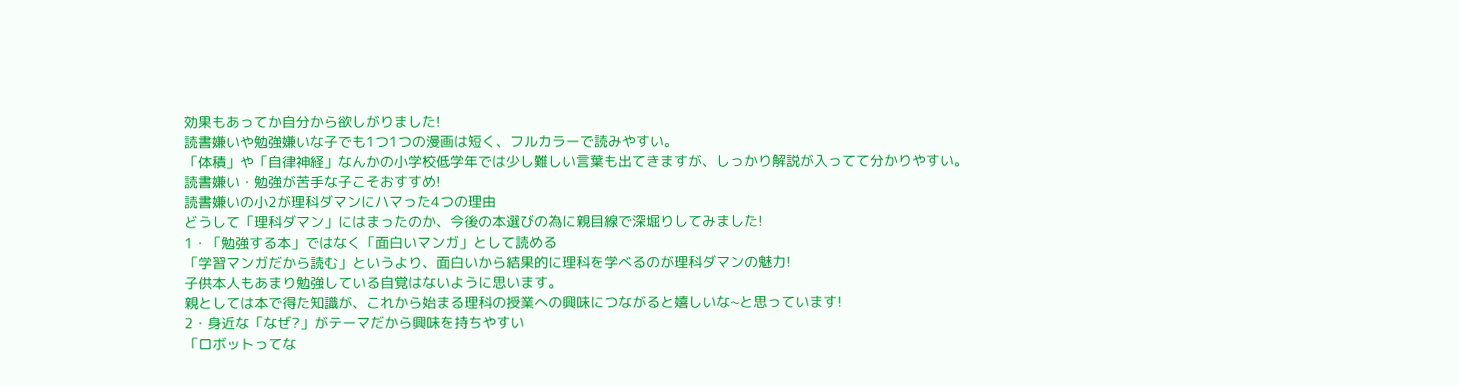効果もあってか自分から欲しがりました!
読書嫌いや勉強嫌いな子でも1つ1つの漫画は短く、フルカラーで読みやすい。
「体積」や「自律神経」なんかの小学校低学年では少し難しい言葉も出てきますが、しっかり解説が入ってて分かりやすい。
読書嫌い・勉強が苦手な子こそおすすめ!
読書嫌いの小2が理科ダマンにハマった4つの理由
どうして「理科ダマン」にはまったのか、今後の本選びの為に親目線で深堀りしてみました!
1・「勉強する本」ではなく「面白いマンガ」として読める
「学習マンガだから読む」というより、面白いから結果的に理科を学べるのが理科ダマンの魅力!
子供本人もあまり勉強している自覚はないように思います。
親としては本で得た知識が、これから始まる理科の授業への興味につながると嬉しいな~と思っています!
2・身近な「なぜ?」がテーマだから興味を持ちやすい
「ロボットってな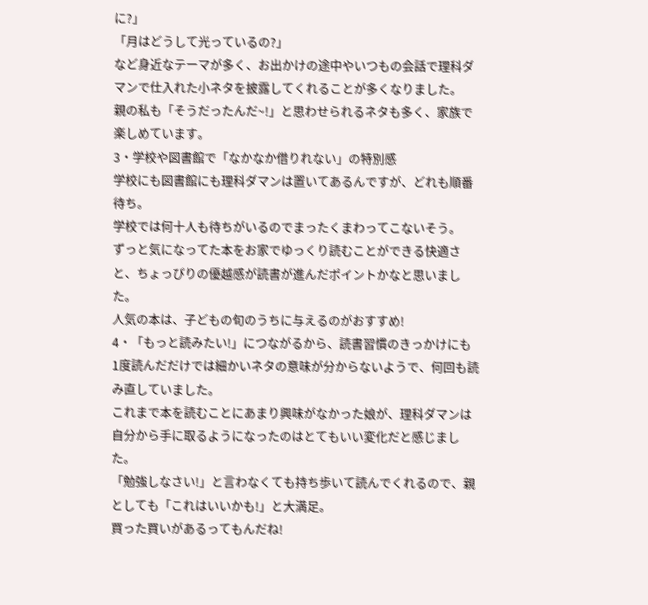に?」
「月はどうして光っているの?」
など身近なテーマが多く、お出かけの途中やいつもの会話で理科ダマンで仕入れた小ネタを披露してくれることが多くなりました。
親の私も「そうだったんだ~!」と思わせられるネタも多く、家族で楽しめています。
3・学校や図書館で「なかなか借りれない」の特別感
学校にも図書館にも理科ダマンは置いてあるんですが、どれも順番待ち。
学校では何十人も待ちがいるのでまったくまわってこないそう。
ずっと気になってた本をお家でゆっくり読むことができる快適さと、ちょっぴりの優越感が読書が進んだポイントかなと思いました。
人気の本は、子どもの旬のうちに与えるのがおすすめ!
4・「もっと読みたい!」につながるから、読書習慣のきっかけにも
1度読んだだけでは細かいネタの意味が分からないようで、何回も読み直していました。
これまで本を読むことにあまり興味がなかった娘が、理科ダマンは自分から手に取るようになったのはとてもいい変化だと感じました。
「勉強しなさい!」と言わなくても持ち歩いて読んでくれるので、親としても「これはいいかも!」と大満足。
買った買いがあるってもんだね!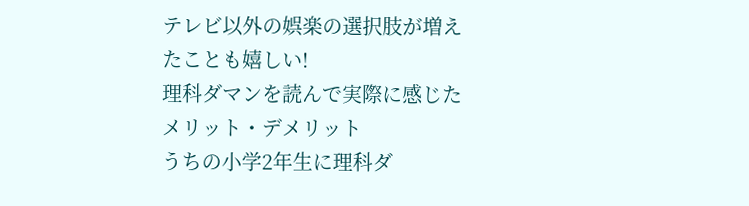テレビ以外の娯楽の選択肢が増えたことも嬉しい!
理科ダマンを読んで実際に感じたメリット・デメリット
うちの小学2年生に理科ダ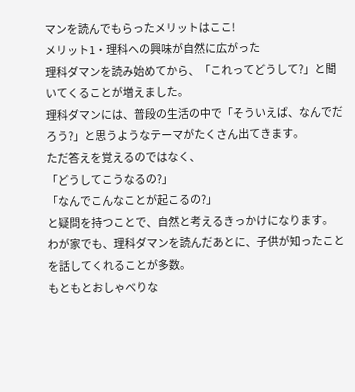マンを読んでもらったメリットはここ!
メリット1・理科への興味が自然に広がった
理科ダマンを読み始めてから、「これってどうして?」と聞いてくることが増えました。
理科ダマンには、普段の生活の中で「そういえば、なんでだろう?」と思うようなテーマがたくさん出てきます。
ただ答えを覚えるのではなく、
「どうしてこうなるの?」
「なんでこんなことが起こるの?」
と疑問を持つことで、自然と考えるきっかけになります。
わが家でも、理科ダマンを読んだあとに、子供が知ったことを話してくれることが多数。
もともとおしゃべりな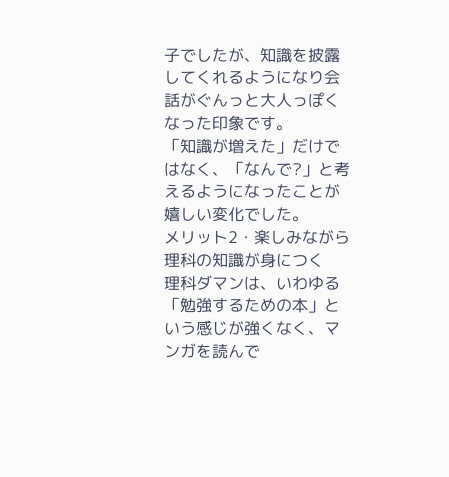子でしたが、知識を披露してくれるようになり会話がぐんっと大人っぽくなった印象です。
「知識が増えた」だけではなく、「なんで?」と考えるようになったことが嬉しい変化でした。
メリット2・楽しみながら理科の知識が身につく
理科ダマンは、いわゆる「勉強するための本」という感じが強くなく、マンガを読んで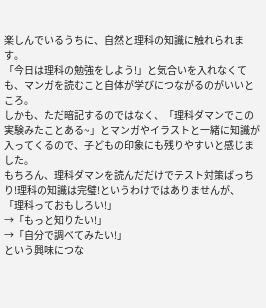楽しんでいるうちに、自然と理科の知識に触れられます。
「今日は理科の勉強をしよう!」と気合いを入れなくても、マンガを読むこと自体が学びにつながるのがいいところ。
しかも、ただ暗記するのではなく、「理科ダマンでこの実験みたことある~」とマンガやイラストと一緒に知識が入ってくるので、子どもの印象にも残りやすいと感じました。
もちろん、理科ダマンを読んだだけでテスト対策ばっちり!理科の知識は完璧!というわけではありませんが、
「理科っておもしろい!」
→「もっと知りたい!」
→「自分で調べてみたい!」
という興味につな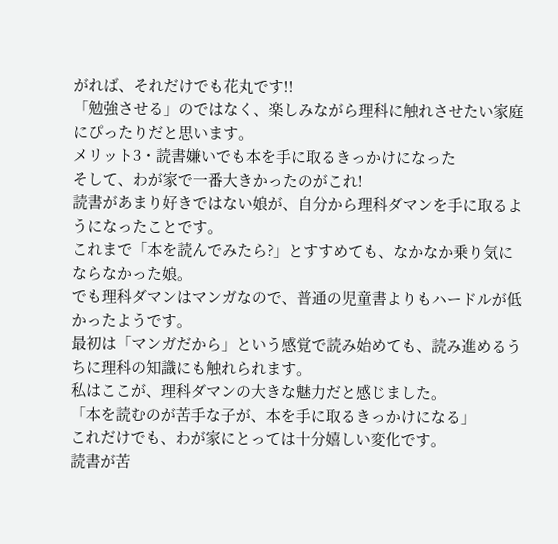がれば、それだけでも花丸です!!
「勉強させる」のではなく、楽しみながら理科に触れさせたい家庭にぴったりだと思います。
メリット3・読書嫌いでも本を手に取るきっかけになった
そして、わが家で一番大きかったのがこれ!
読書があまり好きではない娘が、自分から理科ダマンを手に取るようになったことです。
これまで「本を読んでみたら?」とすすめても、なかなか乗り気にならなかった娘。
でも理科ダマンはマンガなので、普通の児童書よりもハードルが低かったようです。
最初は「マンガだから」という感覚で読み始めても、読み進めるうちに理科の知識にも触れられます。
私はここが、理科ダマンの大きな魅力だと感じました。
「本を読むのが苦手な子が、本を手に取るきっかけになる」
これだけでも、わが家にとっては十分嬉しい変化です。
読書が苦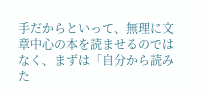手だからといって、無理に文章中心の本を読ませるのではなく、まずは「自分から読みた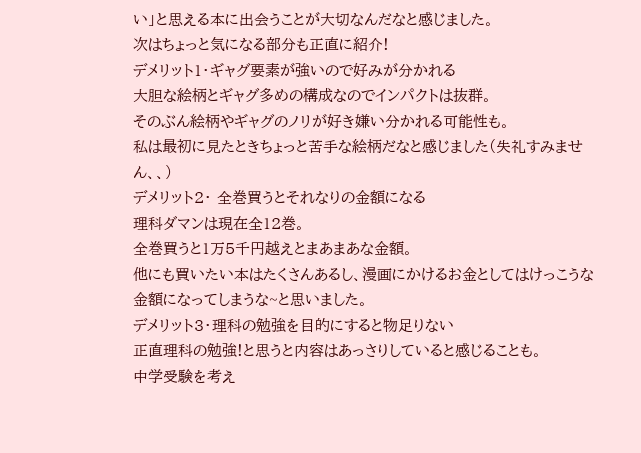い」と思える本に出会うことが大切なんだなと感じました。
次はちょっと気になる部分も正直に紹介!
デメリット1・ギャグ要素が強いので好みが分かれる
大胆な絵柄とギャグ多めの構成なのでインパクトは抜群。
そのぶん絵柄やギャグのノリが好き嫌い分かれる可能性も。
私は最初に見たときちょっと苦手な絵柄だなと感じました(失礼すみません、、)
デメリット2・ 全巻買うとそれなりの金額になる
理科ダマンは現在全12巻。
全巻買うと1万5千円越えとまあまあな金額。
他にも買いたい本はたくさんあるし、漫画にかけるお金としてはけっこうな金額になってしまうな~と思いました。
デメリット3・理科の勉強を目的にすると物足りない
正直理科の勉強!と思うと内容はあっさりしていると感じることも。
中学受験を考え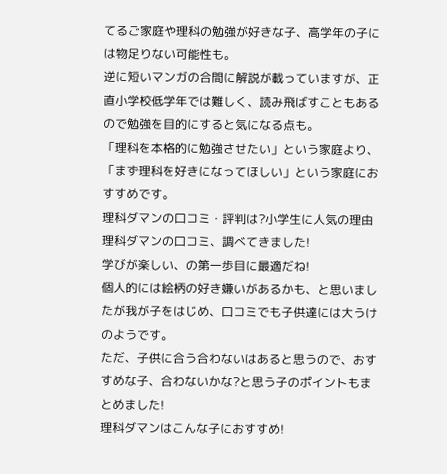てるご家庭や理科の勉強が好きな子、高学年の子には物足りない可能性も。
逆に短いマンガの合間に解説が載っていますが、正直小学校低学年では難しく、読み飛ばすこともあるので勉強を目的にすると気になる点も。
「理科を本格的に勉強させたい」という家庭より、「まず理科を好きになってほしい」という家庭におすすめです。
理科ダマンの口コミ・評判は?小学生に人気の理由
理科ダマンの口コミ、調べてきました!
学びが楽しい、の第一歩目に最適だね!
個人的には絵柄の好き嫌いがあるかも、と思いましたが我が子をはじめ、口コミでも子供達には大うけのようです。
ただ、子供に合う合わないはあると思うので、おすすめな子、合わないかな?と思う子のポイントもまとめました!
理科ダマンはこんな子におすすめ!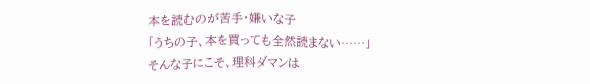本を読むのが苦手・嫌いな子
「うちの子、本を買っても全然読まない……」
そんな子にこそ、理科ダマンは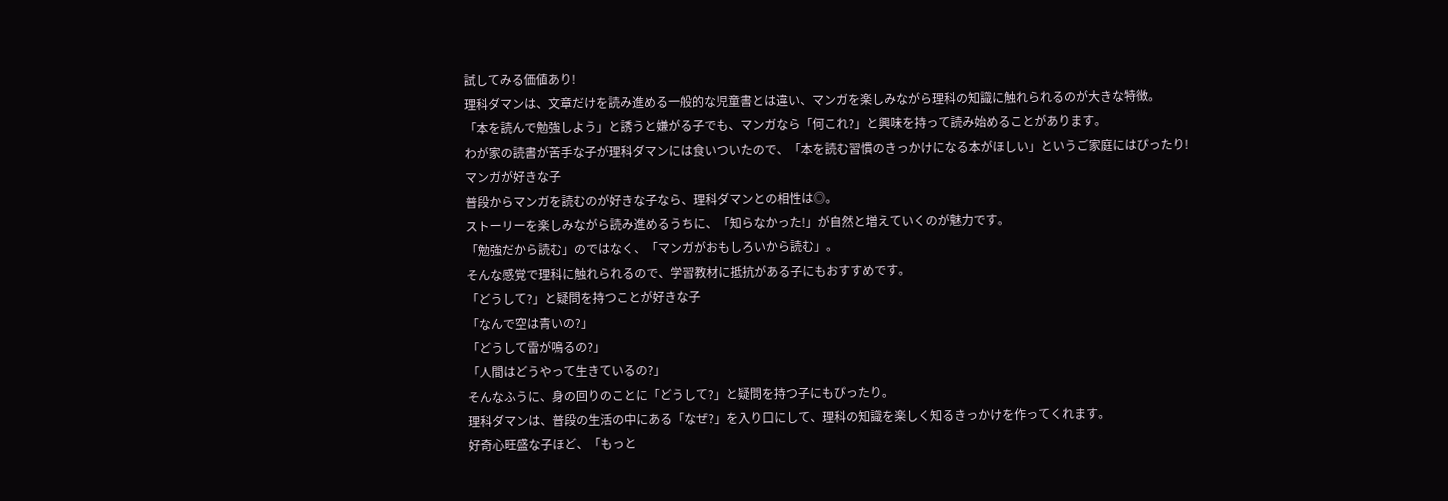試してみる価値あり!
理科ダマンは、文章だけを読み進める一般的な児童書とは違い、マンガを楽しみながら理科の知識に触れられるのが大きな特徴。
「本を読んで勉強しよう」と誘うと嫌がる子でも、マンガなら「何これ?」と興味を持って読み始めることがあります。
わが家の読書が苦手な子が理科ダマンには食いついたので、「本を読む習慣のきっかけになる本がほしい」というご家庭にはぴったり!
マンガが好きな子
普段からマンガを読むのが好きな子なら、理科ダマンとの相性は◎。
ストーリーを楽しみながら読み進めるうちに、「知らなかった!」が自然と増えていくのが魅力です。
「勉強だから読む」のではなく、「マンガがおもしろいから読む」。
そんな感覚で理科に触れられるので、学習教材に抵抗がある子にもおすすめです。
「どうして?」と疑問を持つことが好きな子
「なんで空は青いの?」
「どうして雷が鳴るの?」
「人間はどうやって生きているの?」
そんなふうに、身の回りのことに「どうして?」と疑問を持つ子にもぴったり。
理科ダマンは、普段の生活の中にある「なぜ?」を入り口にして、理科の知識を楽しく知るきっかけを作ってくれます。
好奇心旺盛な子ほど、「もっと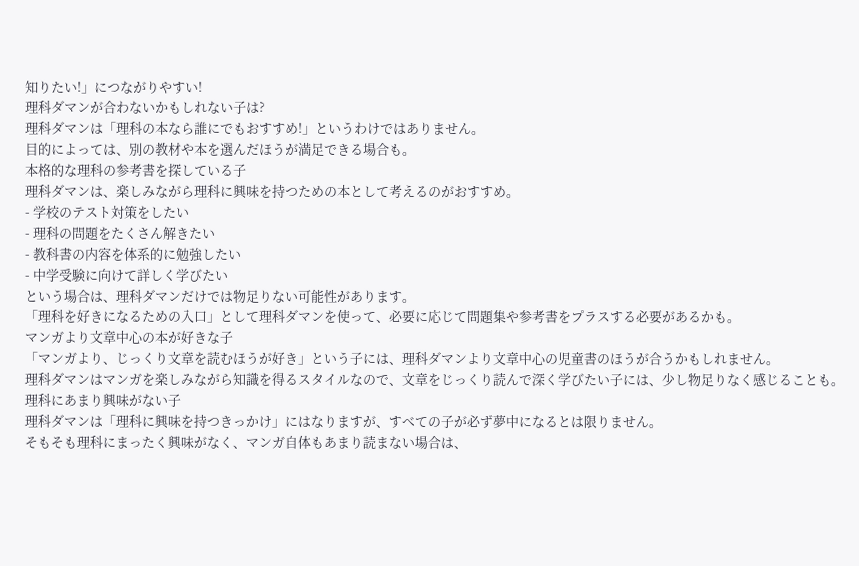知りたい!」につながりやすい!
理科ダマンが合わないかもしれない子は?
理科ダマンは「理科の本なら誰にでもおすすめ!」というわけではありません。
目的によっては、別の教材や本を選んだほうが満足できる場合も。
本格的な理科の参考書を探している子
理科ダマンは、楽しみながら理科に興味を持つための本として考えるのがおすすめ。
- 学校のテスト対策をしたい
- 理科の問題をたくさん解きたい
- 教科書の内容を体系的に勉強したい
- 中学受験に向けて詳しく学びたい
という場合は、理科ダマンだけでは物足りない可能性があります。
「理科を好きになるための入口」として理科ダマンを使って、必要に応じて問題集や参考書をプラスする必要があるかも。
マンガより文章中心の本が好きな子
「マンガより、じっくり文章を読むほうが好き」という子には、理科ダマンより文章中心の児童書のほうが合うかもしれません。
理科ダマンはマンガを楽しみながら知識を得るスタイルなので、文章をじっくり読んで深く学びたい子には、少し物足りなく感じることも。
理科にあまり興味がない子
理科ダマンは「理科に興味を持つきっかけ」にはなりますが、すべての子が必ず夢中になるとは限りません。
そもそも理科にまったく興味がなく、マンガ自体もあまり読まない場合は、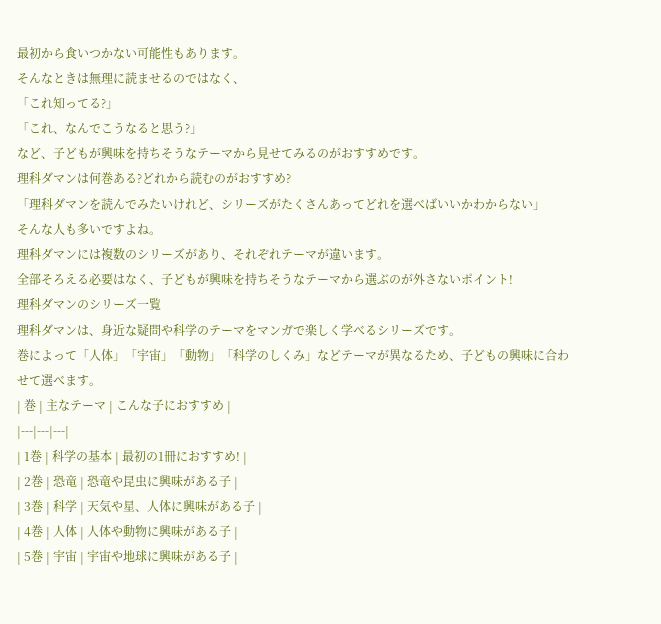最初から食いつかない可能性もあります。
そんなときは無理に読ませるのではなく、
「これ知ってる?」
「これ、なんでこうなると思う?」
など、子どもが興味を持ちそうなテーマから見せてみるのがおすすめです。
理科ダマンは何巻ある?どれから読むのがおすすめ?
「理科ダマンを読んでみたいけれど、シリーズがたくさんあってどれを選べばいいかわからない」
そんな人も多いですよね。
理科ダマンには複数のシリーズがあり、それぞれテーマが違います。
全部そろえる必要はなく、子どもが興味を持ちそうなテーマから選ぶのが外さないポイント!
理科ダマンのシリーズ一覧
理科ダマンは、身近な疑問や科学のテーマをマンガで楽しく学べるシリーズです。
巻によって「人体」「宇宙」「動物」「科学のしくみ」などテーマが異なるため、子どもの興味に合わせて選べます。
| 巻 | 主なテーマ | こんな子におすすめ |
|---|---|---|
| 1巻 | 科学の基本 | 最初の1冊におすすめ! |
| 2巻 | 恐竜 | 恐竜や昆虫に興味がある子 |
| 3巻 | 科学 | 天気や星、人体に興味がある子 |
| 4巻 | 人体 | 人体や動物に興味がある子 |
| 5巻 | 宇宙 | 宇宙や地球に興味がある子 |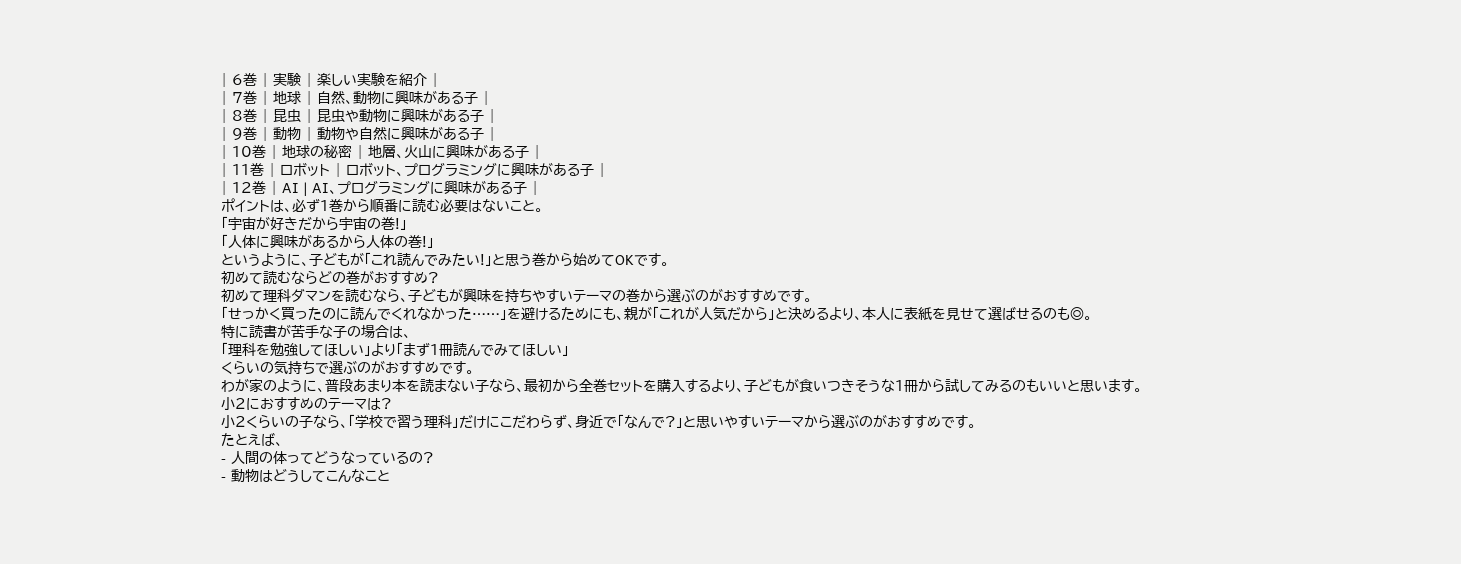| 6巻 | 実験 | 楽しい実験を紹介 |
| 7巻 | 地球 | 自然、動物に興味がある子 |
| 8巻 | 昆虫 | 昆虫や動物に興味がある子 |
| 9巻 | 動物 | 動物や自然に興味がある子 |
| 10巻 | 地球の秘密 | 地層、火山に興味がある子 |
| 11巻 | ロボット | ロボット、プログラミングに興味がある子 |
| 12巻 | AI | AI、プログラミングに興味がある子 |
ポイントは、必ず1巻から順番に読む必要はないこと。
「宇宙が好きだから宇宙の巻!」
「人体に興味があるから人体の巻!」
というように、子どもが「これ読んでみたい!」と思う巻から始めてOKです。
初めて読むならどの巻がおすすめ?
初めて理科ダマンを読むなら、子どもが興味を持ちやすいテーマの巻から選ぶのがおすすめです。
「せっかく買ったのに読んでくれなかった……」を避けるためにも、親が「これが人気だから」と決めるより、本人に表紙を見せて選ばせるのも◎。
特に読書が苦手な子の場合は、
「理科を勉強してほしい」より「まず1冊読んでみてほしい」
くらいの気持ちで選ぶのがおすすめです。
わが家のように、普段あまり本を読まない子なら、最初から全巻セットを購入するより、子どもが食いつきそうな1冊から試してみるのもいいと思います。
小2におすすめのテーマは?
小2くらいの子なら、「学校で習う理科」だけにこだわらず、身近で「なんで?」と思いやすいテーマから選ぶのがおすすめです。
たとえば、
- 人間の体ってどうなっているの?
- 動物はどうしてこんなこと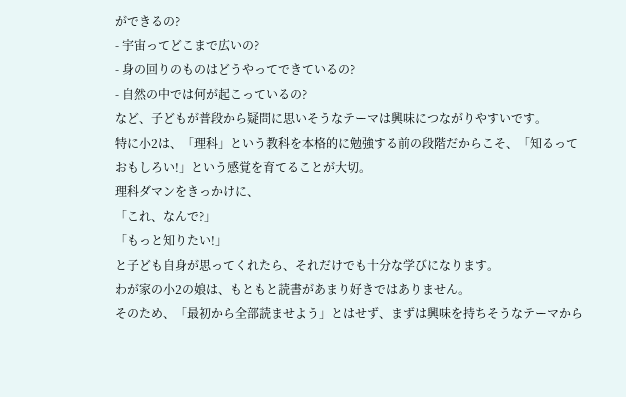ができるの?
- 宇宙ってどこまで広いの?
- 身の回りのものはどうやってできているの?
- 自然の中では何が起こっているの?
など、子どもが普段から疑問に思いそうなテーマは興味につながりやすいです。
特に小2は、「理科」という教科を本格的に勉強する前の段階だからこそ、「知るっておもしろい!」という感覚を育てることが大切。
理科ダマンをきっかけに、
「これ、なんで?」
「もっと知りたい!」
と子ども自身が思ってくれたら、それだけでも十分な学びになります。
わが家の小2の娘は、もともと読書があまり好きではありません。
そのため、「最初から全部読ませよう」とはせず、まずは興味を持ちそうなテーマから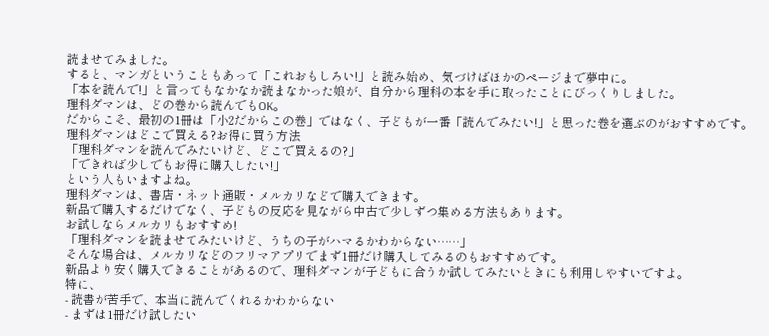読ませてみました。
すると、マンガということもあって「これおもしろい!」と読み始め、気づけばほかのページまで夢中に。
「本を読んで!」と言ってもなかなか読まなかった娘が、自分から理科の本を手に取ったことにびっくりしました。
理科ダマンは、どの巻から読んでもOK。
だからこそ、最初の1冊は「小2だからこの巻」ではなく、子どもが一番「読んでみたい!」と思った巻を選ぶのがおすすめです。
理科ダマンはどこで買える?お得に買う方法
「理科ダマンを読んでみたいけど、どこで買えるの?」
「できれば少しでもお得に購入したい!」
という人もいますよね。
理科ダマンは、書店・ネット通販・メルカリなどで購入できます。
新品で購入するだけでなく、子どもの反応を見ながら中古で少しずつ集める方法もあります。
お試しならメルカリもおすすめ!
「理科ダマンを読ませてみたいけど、うちの子がハマるかわからない……」
そんな場合は、メルカリなどのフリマアプリでまず1冊だけ購入してみるのもおすすめです。
新品より安く購入できることがあるので、理科ダマンが子どもに合うか試してみたいときにも利用しやすいですよ。
特に、
- 読書が苦手で、本当に読んでくれるかわからない
- まずは1冊だけ試したい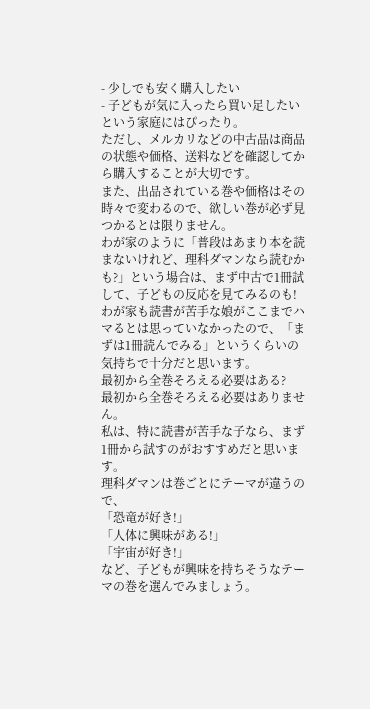- 少しでも安く購入したい
- 子どもが気に入ったら買い足したい
という家庭にはぴったり。
ただし、メルカリなどの中古品は商品の状態や価格、送料などを確認してから購入することが大切です。
また、出品されている巻や価格はその時々で変わるので、欲しい巻が必ず見つかるとは限りません。
わが家のように「普段はあまり本を読まないけれど、理科ダマンなら読むかも?」という場合は、まず中古で1冊試して、子どもの反応を見てみるのも!
わが家も読書が苦手な娘がここまでハマるとは思っていなかったので、「まずは1冊読んでみる」というくらいの気持ちで十分だと思います。
最初から全巻そろえる必要はある?
最初から全巻そろえる必要はありません。
私は、特に読書が苦手な子なら、まず1冊から試すのがおすすめだと思います。
理科ダマンは巻ごとにテーマが違うので、
「恐竜が好き!」
「人体に興味がある!」
「宇宙が好き!」
など、子どもが興味を持ちそうなテーマの巻を選んでみましょう。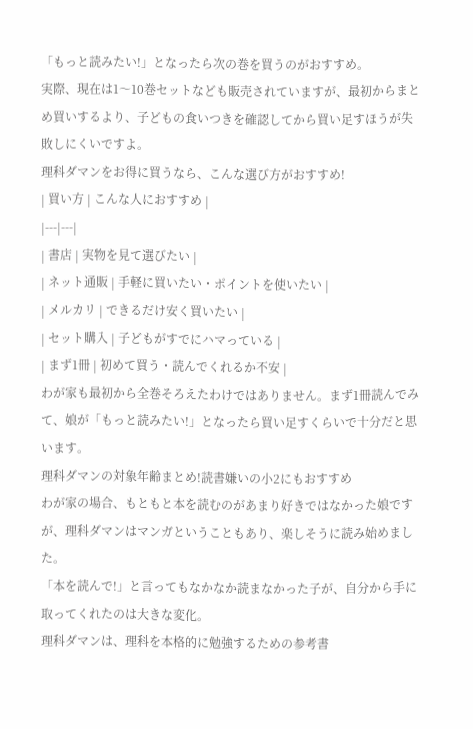「もっと読みたい!」となったら次の巻を買うのがおすすめ。
実際、現在は1〜10巻セットなども販売されていますが、最初からまとめ買いするより、子どもの食いつきを確認してから買い足すほうが失敗しにくいですよ。
理科ダマンをお得に買うなら、こんな選び方がおすすめ!
| 買い方 | こんな人におすすめ |
|---|---|
| 書店 | 実物を見て選びたい |
| ネット通販 | 手軽に買いたい・ポイントを使いたい |
| メルカリ | できるだけ安く買いたい |
| セット購入 | 子どもがすでにハマっている |
| まず1冊 | 初めて買う・読んでくれるか不安 |
わが家も最初から全巻そろえたわけではありません。まず1冊読んでみて、娘が「もっと読みたい!」となったら買い足すくらいで十分だと思います。
理科ダマンの対象年齢まとめ!読書嫌いの小2にもおすすめ
わが家の場合、もともと本を読むのがあまり好きではなかった娘ですが、理科ダマンはマンガということもあり、楽しそうに読み始めました。
「本を読んで!」と言ってもなかなか読まなかった子が、自分から手に取ってくれたのは大きな変化。
理科ダマンは、理科を本格的に勉強するための参考書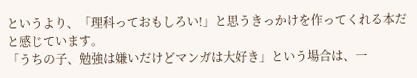というより、「理科っておもしろい!」と思うきっかけを作ってくれる本だと感じています。
「うちの子、勉強は嫌いだけどマンガは大好き」という場合は、一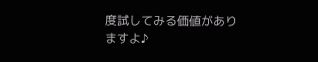度試してみる価値がありますよ♪